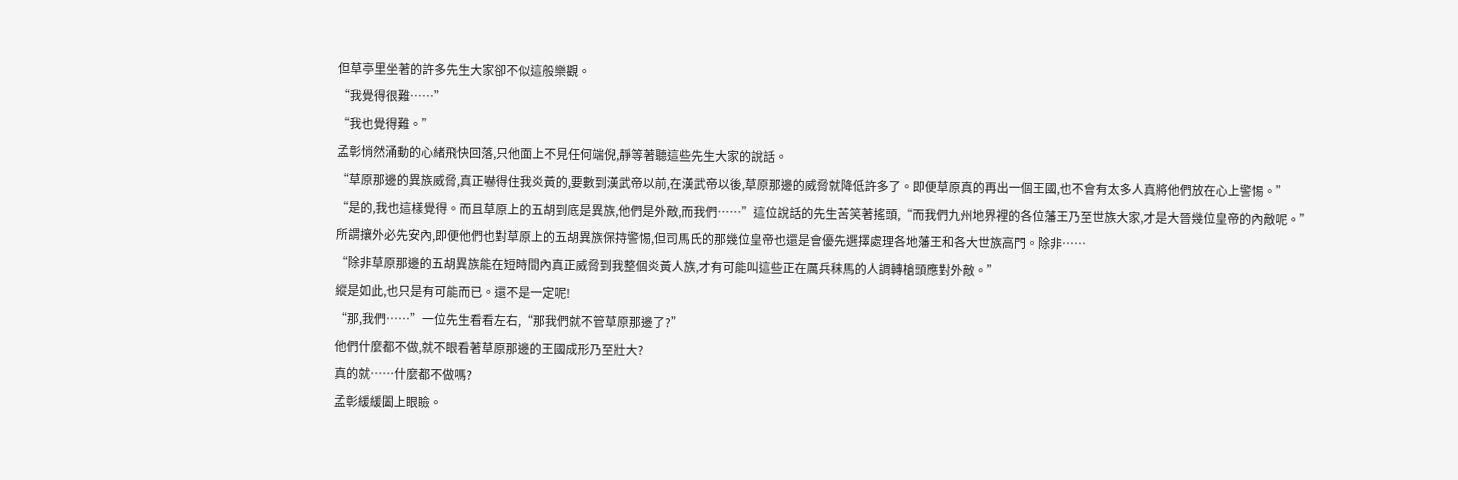但草亭里坐著的許多先生大家卻不似這般樂觀。
“我覺得很難……”
“我也覺得難。”
孟彰悄然涌動的心緒飛快回落,只他面上不見任何端倪,靜等著聽這些先生大家的說話。
“草原那邊的異族威脅,真正嚇得住我炎黃的,要數到漢武帝以前,在漢武帝以後,草原那邊的威脅就降低許多了。即便草原真的再出一個王國,也不會有太多人真將他們放在心上警惕。”
“是的,我也這樣覺得。而且草原上的五胡到底是異族,他們是外敵,而我們……”這位說話的先生苦笑著搖頭,“而我們九州地界裡的各位藩王乃至世族大家,才是大晉幾位皇帝的內敵呢。”
所謂攘外必先安內,即便他們也對草原上的五胡異族保持警惕,但司馬氏的那幾位皇帝也還是會優先選擇處理各地藩王和各大世族高門。除非……
“除非草原那邊的五胡異族能在短時間內真正威脅到我整個炎黃人族,才有可能叫這些正在厲兵秣馬的人調轉槍頭應對外敵。”
縱是如此,也只是有可能而已。還不是一定呢!
“那,我們……”一位先生看看左右,“那我們就不管草原那邊了?”
他們什麼都不做,就不眼看著草原那邊的王國成形乃至壯大?
真的就……什麼都不做嗎?
孟彰緩緩闔上眼瞼。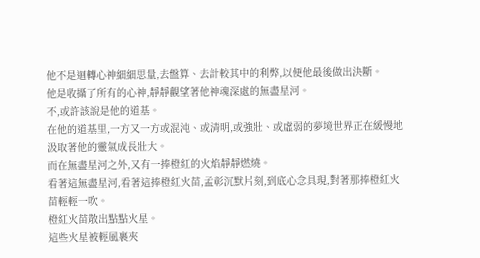他不是迴轉心神細細思量,去盤算、去計較其中的利弊,以便他最後做出決斷。
他是收攝了所有的心神,靜靜觀望著他神魂深處的無盡星河。
不,或許該說是他的道基。
在他的道基里,一方又一方或混沌、或清明,或強壯、或虛弱的夢境世界正在緩慢地汲取著他的靈氣成長壯大。
而在無盡星河之外,又有一捧橙紅的火焰靜靜燃燒。
看著這無盡星河,看著這捧橙紅火苗,孟彰沉默片刻,到底心念具現,對著那捧橙紅火苗輕輕一吹。
橙紅火苗散出點點火星。
這些火星被輕風裹夾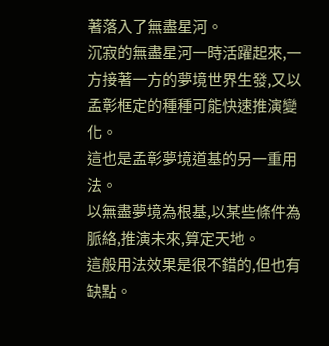著落入了無盡星河。
沉寂的無盡星河一時活躍起來,一方接著一方的夢境世界生發,又以孟彰框定的種種可能快速推演變化。
這也是孟彰夢境道基的另一重用法。
以無盡夢境為根基,以某些條件為脈絡,推演未來,算定天地。
這般用法效果是很不錯的,但也有缺點。